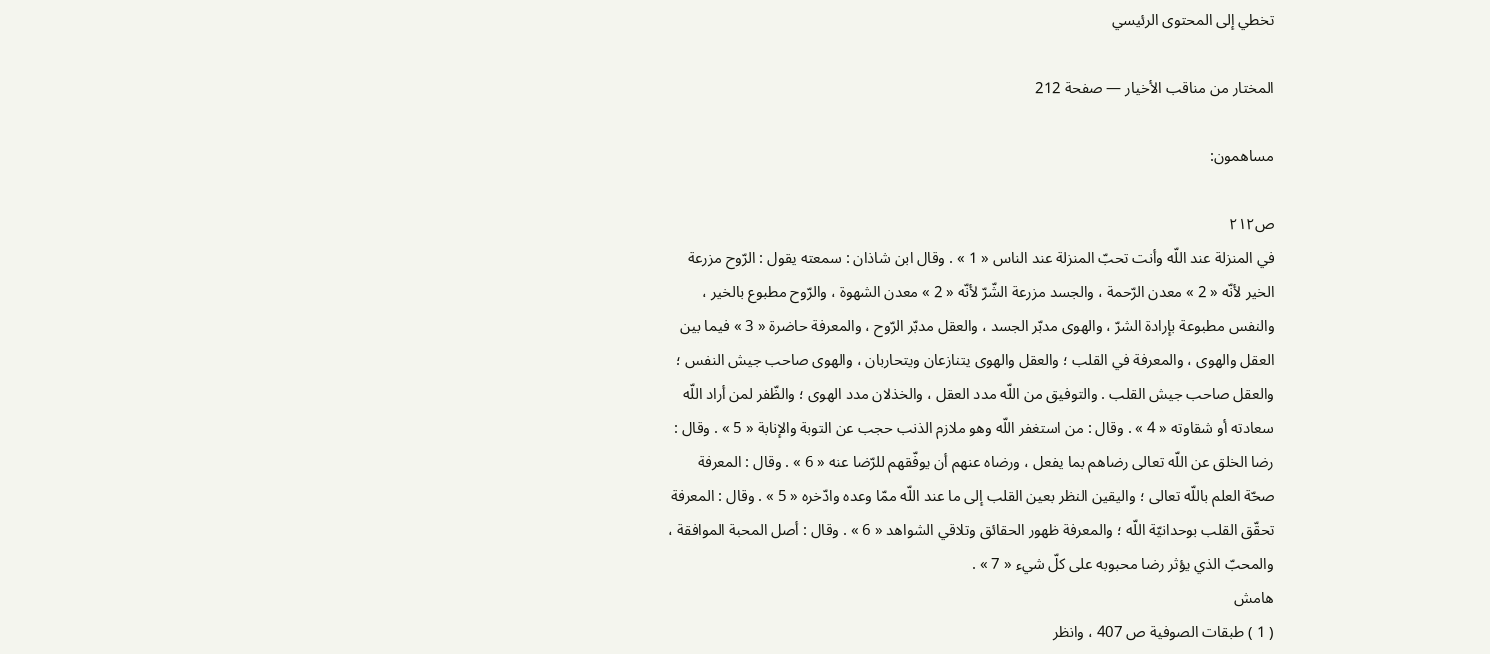تخطي إلى المحتوى الرئيسي

المختار من مناقب الأخيار — صفحة 212

مساهمون:

ص٢١٢
في المنزلة عند اللّه وأنت تحبّ المنزلة عند الناس « 1 » . وقال ابن شاذان : سمعته يقول : الرّوح مزرعة الخير لأنّه « 2 » معدن الرّحمة ، والجسد مزرعة الشّرّ لأنّه « 2 » معدن الشهوة ، والرّوح مطبوع بالخير ، والنفس مطبوعة بإرادة الشرّ ، والهوى مدبّر الجسد ، والعقل مدبّر الرّوح ، والمعرفة حاضرة « 3 » فيما بين العقل والهوى ، والمعرفة في القلب ؛ والعقل والهوى يتنازعان ويتحاربان ، والهوى صاحب جيش النفس ؛ والعقل صاحب جيش القلب . والتوفيق من اللّه مدد العقل ، والخذلان مدد الهوى ؛ والظّفر لمن أراد اللّه سعادته أو شقاوته « 4 » . وقال : من استغفر اللّه وهو ملازم الذنب حجب عن التوبة والإنابة « 5 » . وقال : رضا الخلق عن اللّه تعالى رضاهم بما يفعل ، ورضاه عنهم أن يوفّقهم للرّضا عنه « 6 » . وقال : المعرفة صحّة العلم باللّه تعالى ؛ واليقين النظر بعين القلب إلى ما عند اللّه ممّا وعده وادّخره « 5 » . وقال : المعرفة تحقّق القلب بوحدانيّة اللّه ؛ والمعرفة ظهور الحقائق وتلاقي الشواهد « 6 » . وقال : أصل المحبة الموافقة ، والمحبّ الذي يؤثر رضا محبوبه على كلّ شيء « 7 » .
هامش
( 1 ) طبقات الصوفية ص 407 ، وانظر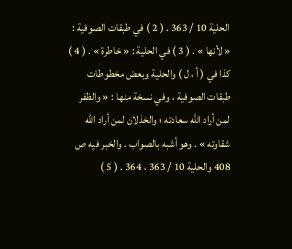الحلية 10 / 363 . ( 2 ) في طبقات الصوفية : « لأنها » . ( 3 ) في الحلية : « خاطرة » . ( 4 ) كذا في ( أ ، ل ) والحلية وبعض مخطوطات طبقات الصوفية ، وفي نسخة منها : « والظفر لمن أراد اللّه سعادته ؛ والخذلان لمن أراد اللّه شقاوته » . وهو أشبه بالصواب . والخبر فيه ص 408 والحلية 10 / 363 ، 364 . ( 5 )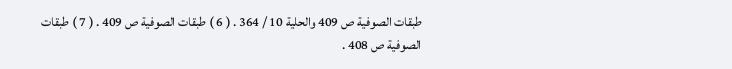طبقات الصوفية ص 409 والحلية 10 / 364 . ( 6 ) طبقات الصوفية ص 409 . ( 7 ) طبقات الصوفية ص 408 .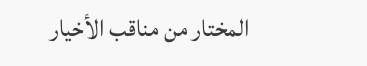المختار من مناقب الأخيار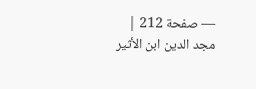— صفحة 212 | مجد الدين ابن الأثير